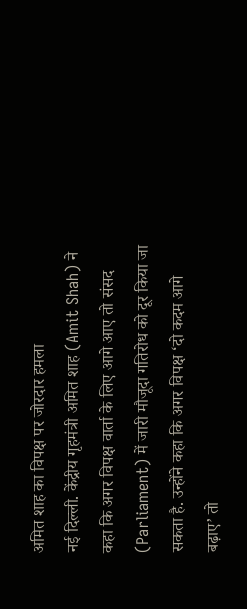अमित शाह का विपक्ष पर जोरदार हमला
नई दिल्ली. केंद्रीय गृहमंत्री अमित शाह (Amit Shah) ने कहा कि अगर विपक्ष वार्ता के लिए आगे आए तो संसद (Parliament) में जारी मौजूदा गतिरोध को दूर किया जा सकता है. उन्होंने कहा कि अगर विपक्ष ‘दो कदम आगे बढ़ाए’ तो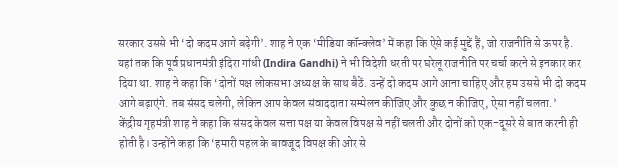सरकार उससे भी ‘दो कदम आगे बढ़ेगी’. शाह ने एक ‘मीडिया कॉन्क्लेव’ में कहा कि ऐसे कई मुद्दें हैं, जो राजनीति से ऊपर है. यहां तक कि पूर्व प्रधानमंत्री इंदिरा गांधी (Indira Gandhi) ने भी विदेशी धरती पर घरेलू राजनीति पर चर्चा करने से इनकार कर दिया था. शाह ने कहा कि ‘दोनों पक्ष लोकसभा अध्यक्ष के साथ बैठें. उन्हें दो कदम आगे आना चाहिए और हम उससे भी दो कदम आगे बढ़ाएंगे. तब संसद चलेगी, लेकिन आप केवल संवाददाता सम्मेलन कीजिए और कुछ न कीजिए, ऐसा नहीं चलता.’
केंद्रीय गृहमंत्री शाह ने कहा कि संसद केवल सत्ता पक्ष या केवल विपक्ष से नहीं चलती और दोनों को एक-दूसरे से बात करनी ही होती है। उन्होंने कहा कि ‘हमारी पहल के बावजूद विपक्ष की ओर से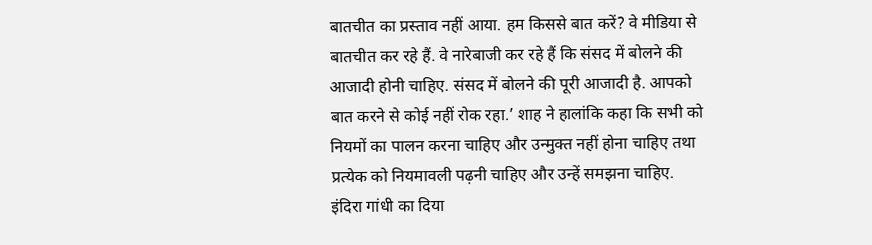बातचीत का प्रस्ताव नहीं आया. हम किससे बात करें? वे मीडिया से बातचीत कर रहे हैं. वे नारेबाजी कर रहे हैं कि संसद में बोलने की आजादी होनी चाहिए. संसद में बोलने की पूरी आजादी है. आपको बात करने से कोई नहीं रोक रहा.’ शाह ने हालांकि कहा कि सभी को नियमों का पालन करना चाहिए और उन्मुक्त नहीं होना चाहिए तथा प्रत्येक को नियमावली पढ़नी चाहिए और उन्हें समझना चाहिए.
इंदिरा गांधी का दिया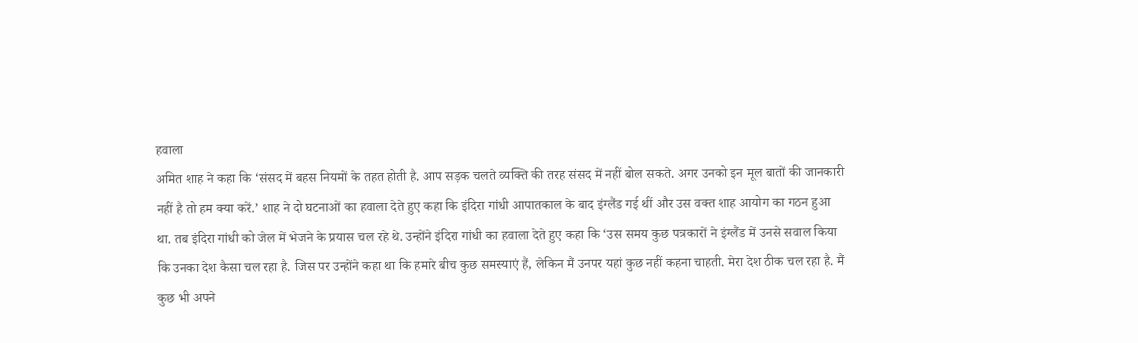हवाला
अमित शाह ने कहा कि ‘संसद में बहस नियमों के तहत होती है. आप सड़क चलते व्यक्ति की तरह संसद में नहीं बोल सकते. अगर उनको इन मूल बातों की जानकारी नहीं है तो हम क्या करें.’ शाह ने दो घटनाओं का हवाला देते हुए कहा कि इंदिरा गांधी आपातकाल के बाद इंग्लैंड गई थीं और उस वक्त शाह आयोग का गठन हुआ था. तब इंदिरा गांधी को जेल में भेजने के प्रयास चल रहे थे. उन्होंने इंदिरा गांधी का हवाला देते हुए कहा कि ‘उस समय कुछ पत्रकारों ने इंग्लैंड में उनसे सवाल किया कि उनका देश कैसा चल रहा है. जिस पर उन्होंने कहा था कि हमारे बीच कुछ समस्याएं हैं, लेकिन मैं उनपर यहां कुछ नहीं कहना चाहती. मेरा देश ठीक चल रहा है. मैं कुछ भी अपने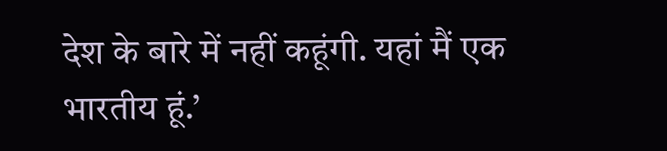देश के बारे में नहीं कहूंगी. यहां मैं एक भारतीय हूं.’